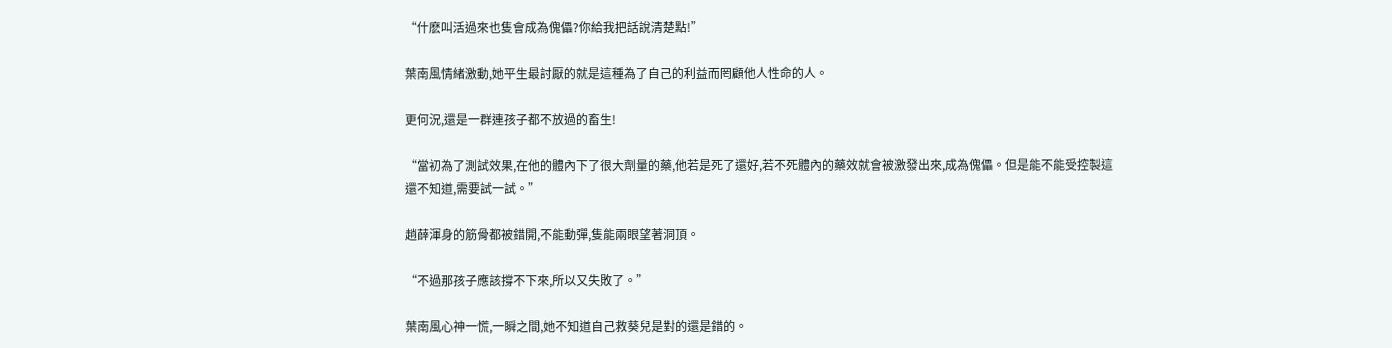“什麽叫活過來也隻會成為傀儡?你給我把話說清楚點!”

葉南風情緒激動,她平生最討厭的就是這種為了自己的利益而罔顧他人性命的人。

更何況,還是一群連孩子都不放過的畜生!

“當初為了測試效果,在他的體內下了很大劑量的藥,他若是死了還好,若不死體內的藥效就會被激發出來,成為傀儡。但是能不能受控製這還不知道,需要試一試。”

趙薛渾身的筋骨都被錯開,不能動彈,隻能兩眼望著洞頂。

“不過那孩子應該撐不下來,所以又失敗了。”

葉南風心神一慌,一瞬之間,她不知道自己救葵兒是對的還是錯的。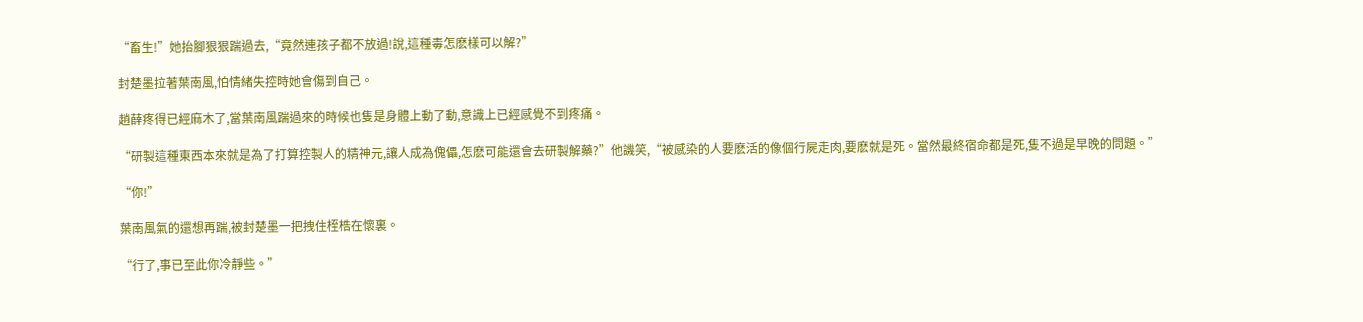“畜生!”她抬腳狠狠踹過去,“竟然連孩子都不放過!說,這種毒怎麽樣可以解?”

封楚墨拉著葉南風,怕情緒失控時她會傷到自己。

趙薛疼得已經麻木了,當葉南風踹過來的時候也隻是身體上動了動,意識上已經感覺不到疼痛。

“研製這種東西本來就是為了打算控製人的精神元,讓人成為傀儡,怎麽可能還會去研製解藥?”他譏笑,“被感染的人要麽活的像個行屍走肉,要麽就是死。當然最終宿命都是死,隻不過是早晚的問題。”

“你!”

葉南風氣的還想再踹,被封楚墨一把拽住桎梏在懷裏。

“行了,事已至此你冷靜些。”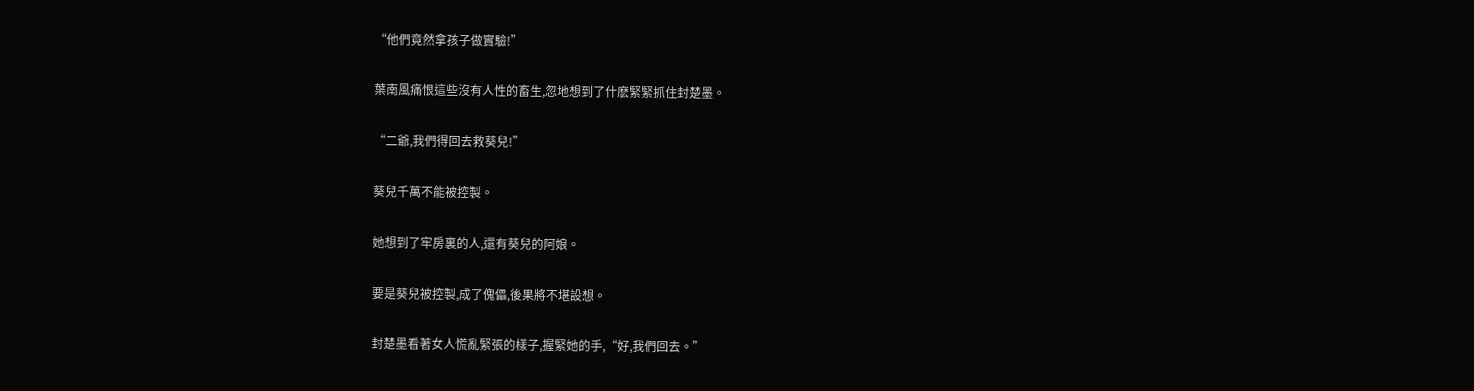“他們竟然拿孩子做實驗!”

葉南風痛恨這些沒有人性的畜生,忽地想到了什麽緊緊抓住封楚墨。

“二爺,我們得回去救葵兒!”

葵兒千萬不能被控製。

她想到了牢房裏的人,還有葵兒的阿娘。

要是葵兒被控製,成了傀儡,後果將不堪設想。

封楚墨看著女人慌亂緊張的樣子,握緊她的手,“好,我們回去。”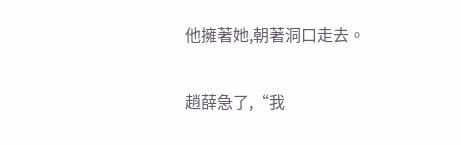他擁著她,朝著洞口走去。

趙薛急了,“我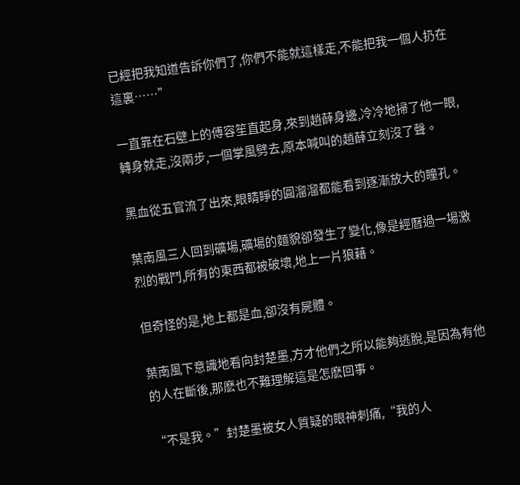已經把我知道告訴你們了,你們不能就這樣走,不能把我一個人扔在這裏……”

一直靠在石壁上的傅容笙直起身,來到趙薛身邊,冷冷地掃了他一眼,轉身就走,沒兩步,一個掌風劈去,原本喊叫的趙薛立刻沒了聲。

黑血從五官流了出來,眼睛睜的圓溜溜都能看到逐漸放大的瞳孔。

葉南風三人回到礦場,礦場的麵貌卻發生了變化,像是經曆過一場激烈的戰鬥,所有的東西都被破壞,地上一片狼藉。

但奇怪的是,地上都是血,卻沒有屍體。

葉南風下意識地看向封楚墨,方才他們之所以能夠逃脫,是因為有他的人在斷後,那麽也不難理解這是怎麽回事。

“不是我。”封楚墨被女人質疑的眼神刺痛,“我的人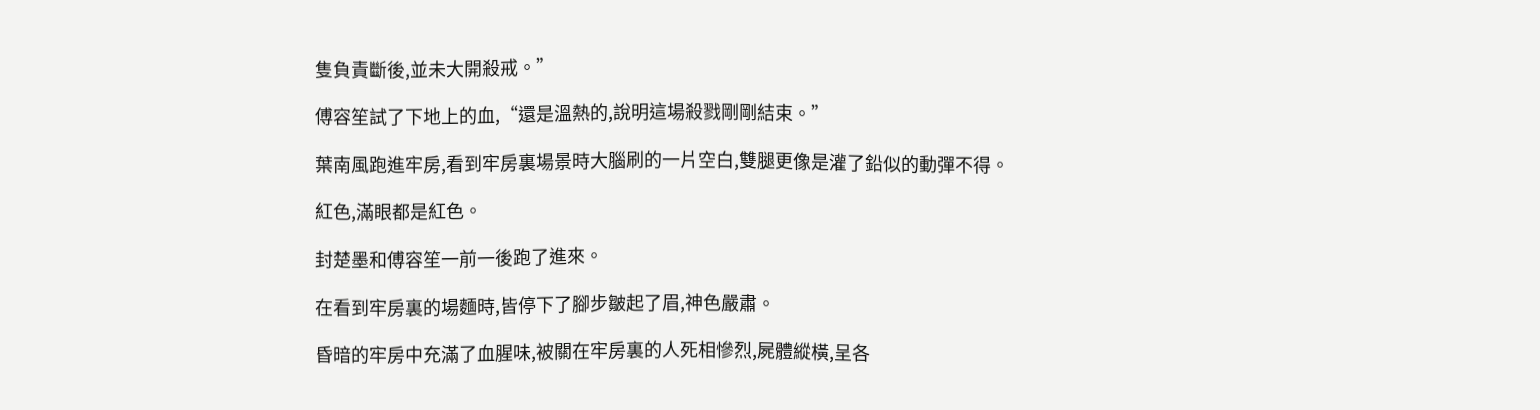隻負責斷後,並未大開殺戒。”

傅容笙試了下地上的血,“還是溫熱的,說明這場殺戮剛剛結束。”

葉南風跑進牢房,看到牢房裏場景時大腦刷的一片空白,雙腿更像是灌了鉛似的動彈不得。

紅色,滿眼都是紅色。

封楚墨和傅容笙一前一後跑了進來。

在看到牢房裏的場麵時,皆停下了腳步皺起了眉,神色嚴肅。

昏暗的牢房中充滿了血腥味,被關在牢房裏的人死相慘烈,屍體縱橫,呈各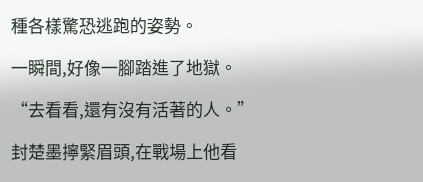種各樣驚恐逃跑的姿勢。

一瞬間,好像一腳踏進了地獄。

“去看看,還有沒有活著的人。”

封楚墨擰緊眉頭,在戰場上他看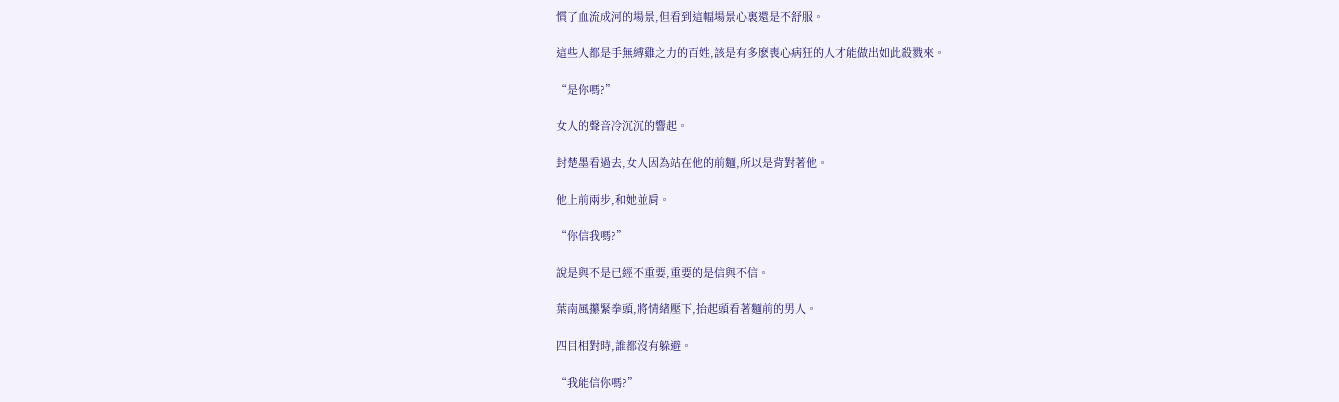慣了血流成河的場景,但看到這幅場景心裏還是不舒服。

這些人都是手無縛雞之力的百姓,該是有多麽喪心病狂的人才能做出如此殺戮來。

“是你嗎?”

女人的聲音冷沉沉的響起。

封楚墨看過去,女人因為站在他的前麵,所以是背對著他。

他上前兩步,和她並肩。

“你信我嗎?”

說是與不是已經不重要,重要的是信與不信。

葉南風攥緊拳頭,將情緒壓下,抬起頭看著麵前的男人。

四目相對時,誰都沒有躲避。

“我能信你嗎?”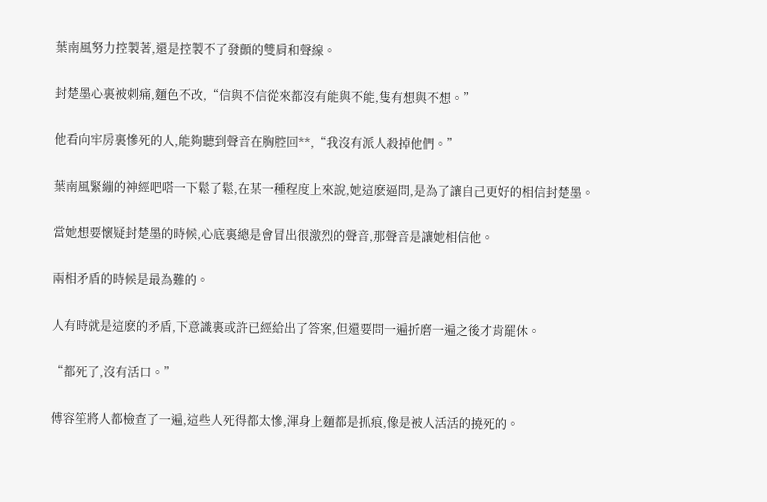葉南風努力控製著,還是控製不了發顫的雙肩和聲線。

封楚墨心裏被刺痛,麵色不改,“信與不信從來都沒有能與不能,隻有想與不想。”

他看向牢房裏慘死的人,能夠聽到聲音在胸腔回**,“我沒有派人殺掉他們。”

葉南風緊繃的神經吧嗒一下鬆了鬆,在某一種程度上來說,她這麽逼問,是為了讓自己更好的相信封楚墨。

當她想要懷疑封楚墨的時候,心底裏總是會冒出很激烈的聲音,那聲音是讓她相信他。

兩相矛盾的時候是最為難的。

人有時就是這麽的矛盾,下意識裏或許已經給出了答案,但還要問一遍折磨一遍之後才肯罷休。

“都死了,沒有活口。”

傅容笙將人都檢查了一遍,這些人死得都太慘,渾身上麵都是抓痕,像是被人活活的撓死的。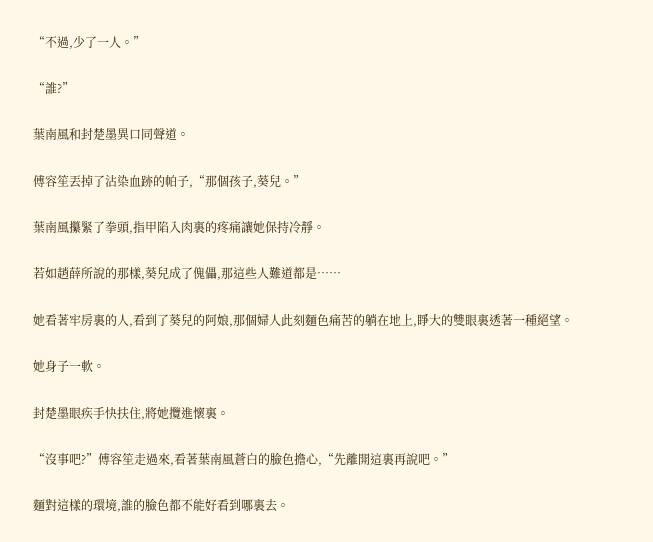“不過,少了一人。”

“誰?”

葉南風和封楚墨異口同聲道。

傅容笙丟掉了沾染血跡的帕子,“那個孩子,葵兒。”

葉南風攥緊了拳頭,指甲陷入肉裏的疼痛讓她保持冷靜。

若如趙薛所說的那樣,葵兒成了傀儡,那這些人難道都是……

她看著牢房裏的人,看到了葵兒的阿娘,那個婦人此刻麵色痛苦的躺在地上,睜大的雙眼裏透著一種絕望。

她身子一軟。

封楚墨眼疾手快扶住,將她攬進懷裏。

“沒事吧?”傅容笙走過來,看著葉南風蒼白的臉色擔心,“先離開這裏再說吧。”

麵對這樣的環境,誰的臉色都不能好看到哪裏去。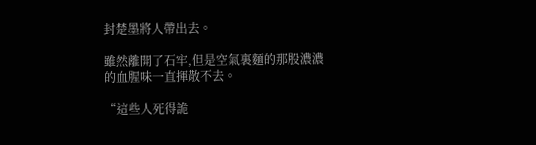封楚墨將人帶出去。

雖然離開了石牢,但是空氣裏麵的那股濃濃的血腥味一直揮散不去。

“這些人死得詭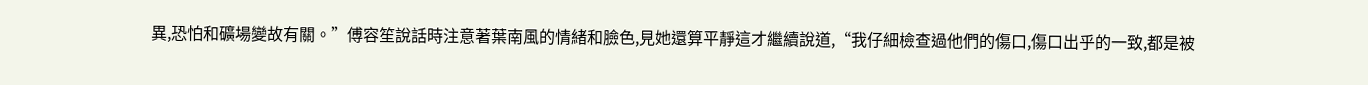異,恐怕和礦場變故有關。”傅容笙說話時注意著葉南風的情緒和臉色,見她還算平靜這才繼續說道,“我仔細檢查過他們的傷口,傷口出乎的一致,都是被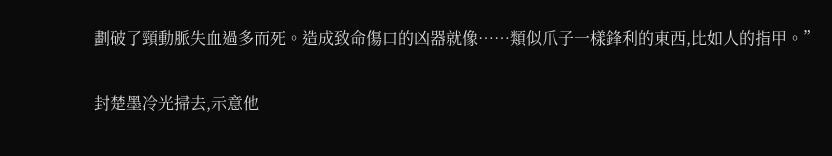劃破了頸動脈失血過多而死。造成致命傷口的凶器就像……類似爪子一樣鋒利的東西,比如人的指甲。”

封楚墨冷光掃去,示意他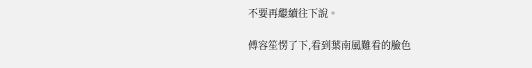不要再繼續往下說。

傅容笙愣了下,看到葉南風難看的臉色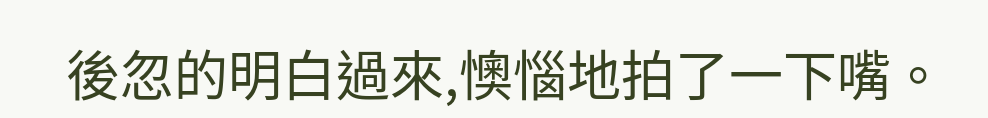後忽的明白過來,懊惱地拍了一下嘴。